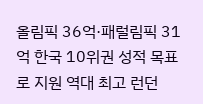올림픽 36억·패럴림픽 31억 한국 10위권 성적 목표로 지원 역대 최고 런던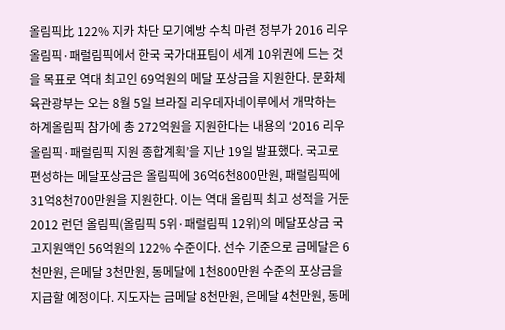올림픽比 122% 지카 차단 모기예방 수칙 마련 정부가 2016 리우올림픽·패럴림픽에서 한국 국가대표팀이 세계 10위권에 드는 것을 목표로 역대 최고인 69억원의 메달 포상금을 지원한다. 문화체육관광부는 오는 8월 5일 브라질 리우데자네이루에서 개막하는 하계올림픽 참가에 총 272억원을 지원한다는 내용의 ‘2016 리우올림픽·패럴림픽 지원 종합계획’을 지난 19일 발표했다. 국고로 편성하는 메달포상금은 올림픽에 36억6천800만원, 패럴림픽에 31억8천700만원을 지원한다. 이는 역대 올림픽 최고 성적을 거둔 2012 런던 올림픽(올림픽 5위·패럴림픽 12위)의 메달포상금 국고지원액인 56억원의 122% 수준이다. 선수 기준으로 금메달은 6천만원, 은메달 3천만원, 동메달에 1천800만원 수준의 포상금을 지급할 예정이다. 지도자는 금메달 8천만원, 은메달 4천만원, 동메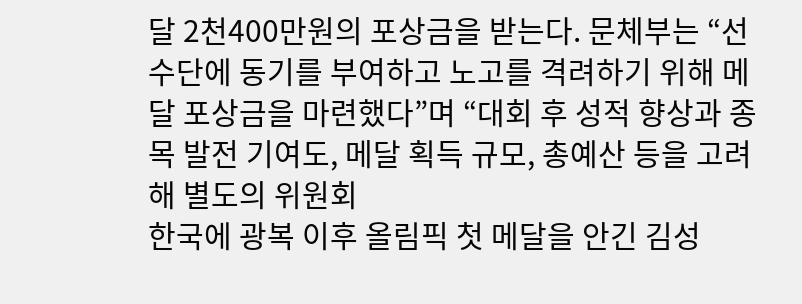달 2천400만원의 포상금을 받는다. 문체부는 “선수단에 동기를 부여하고 노고를 격려하기 위해 메달 포상금을 마련했다”며 “대회 후 성적 향상과 종목 발전 기여도, 메달 획득 규모, 총예산 등을 고려해 별도의 위원회
한국에 광복 이후 올림픽 첫 메달을 안긴 김성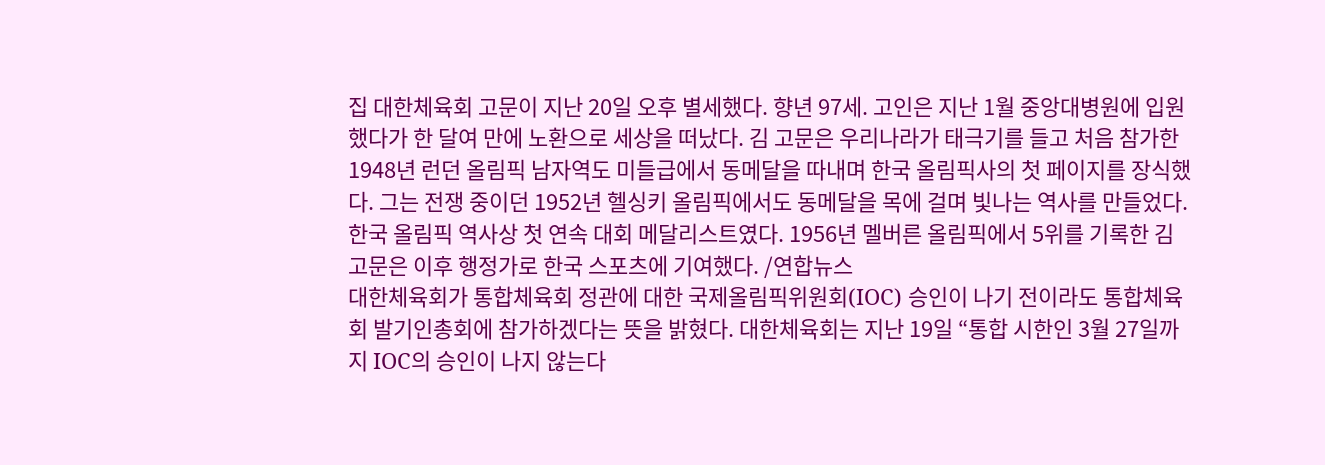집 대한체육회 고문이 지난 20일 오후 별세했다. 향년 97세. 고인은 지난 1월 중앙대병원에 입원했다가 한 달여 만에 노환으로 세상을 떠났다. 김 고문은 우리나라가 태극기를 들고 처음 참가한 1948년 런던 올림픽 남자역도 미들급에서 동메달을 따내며 한국 올림픽사의 첫 페이지를 장식했다. 그는 전쟁 중이던 1952년 헬싱키 올림픽에서도 동메달을 목에 걸며 빛나는 역사를 만들었다. 한국 올림픽 역사상 첫 연속 대회 메달리스트였다. 1956년 멜버른 올림픽에서 5위를 기록한 김 고문은 이후 행정가로 한국 스포츠에 기여했다. /연합뉴스
대한체육회가 통합체육회 정관에 대한 국제올림픽위원회(IOC) 승인이 나기 전이라도 통합체육회 발기인총회에 참가하겠다는 뜻을 밝혔다. 대한체육회는 지난 19일 “통합 시한인 3월 27일까지 IOC의 승인이 나지 않는다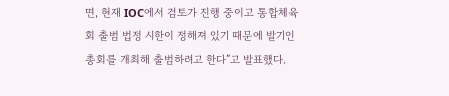면, 현재 IOC에서 검토가 진행 중이고 통합체육회 출범 법정 시한이 정해져 있기 때문에 발기인총회를 개최해 출범하려고 한다”고 발표했다.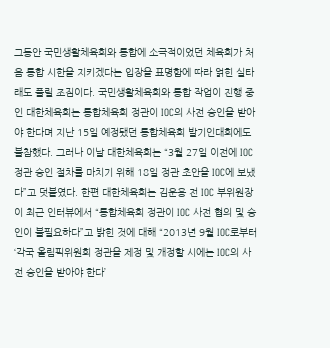그동안 국민생활체육회와 통합에 소극적이었던 체육회가 처음 통합 시한을 지키겠다는 입장을 표명함에 따라 얽힌 실타래도 풀릴 조짐이다. 국민생활체육회와 통합 작업이 진행 중인 대한체육회는 통합체육회 정관이 IOC의 사전 승인을 받아야 한다며 지난 15일 예정됐던 통합체육회 발기인대회에도 불참했다. 그러나 이날 대한체육회는 “3월 27일 이전에 IOC 정관 승인 절차를 마치기 위해 18일 정관 초안을 IOC에 보냈다”고 덧붙였다. 한편 대한체육회는 김운용 전 IOC 부위원장이 최근 인터뷰에서 “통합체육회 정관이 IOC 사전 협의 및 승인이 불필요하다”고 밝힌 것에 대해 “2013년 9월 IOC로부터 ‘각국 올림픽위원회 정관을 제정 및 개정할 시에는 IOC의 사전 승인을 받아야 한다’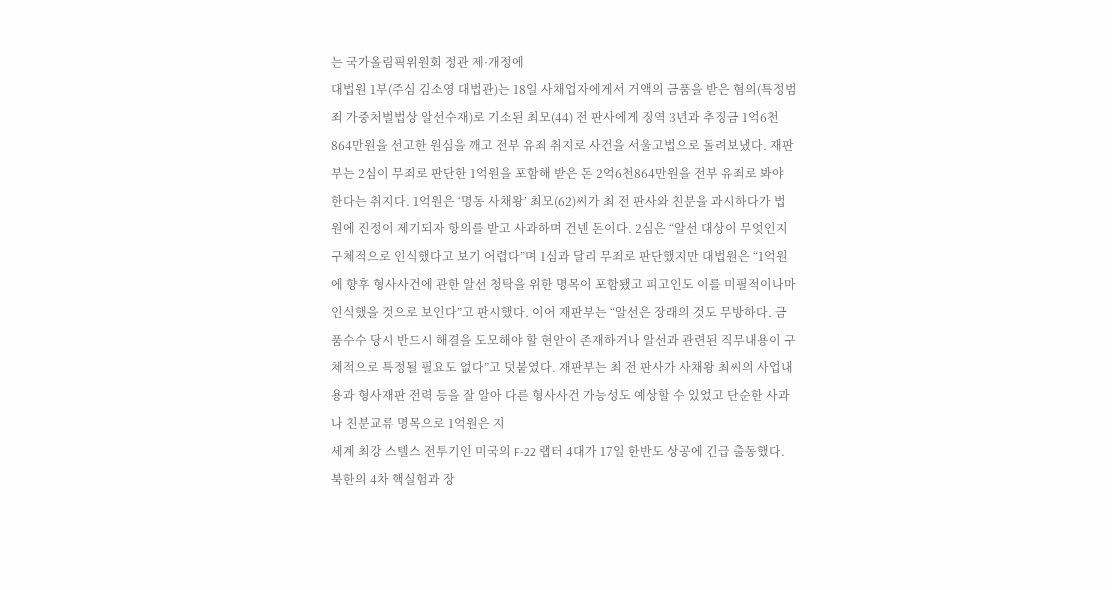는 국가올림픽위원회 정관 제·개정에
대법원 1부(주심 김소영 대법관)는 18일 사채업자에게서 거액의 금품을 받은 혐의(특정범죄 가중처벌법상 알선수재)로 기소된 최모(44) 전 판사에게 징역 3년과 추징금 1억6천864만원을 선고한 원심을 깨고 전부 유죄 취지로 사건을 서울고법으로 돌려보냈다. 재판부는 2심이 무죄로 판단한 1억원을 포함해 받은 돈 2억6천864만원을 전부 유죄로 봐야 한다는 취지다. 1억원은 ‘명동 사채왕’ 최모(62)씨가 최 전 판사와 친분을 과시하다가 법원에 진정이 제기되자 항의를 받고 사과하며 건넨 돈이다. 2심은 “알선 대상이 무엇인지 구체적으로 인식했다고 보기 어렵다”며 1심과 달리 무죄로 판단했지만 대법원은 “1억원에 향후 형사사건에 관한 알선 청탁을 위한 명목이 포함됐고 피고인도 이를 미필적이나마 인식했을 것으로 보인다”고 판시했다. 이어 재판부는 “알선은 장래의 것도 무방하다. 금품수수 당시 반드시 해결을 도모해야 할 현안이 존재하거나 알선과 관련된 직무내용이 구체적으로 특정될 필요도 없다”고 덧붙였다. 재판부는 최 전 판사가 사채왕 최씨의 사업내용과 형사재판 전력 등을 잘 알아 다른 형사사건 가능성도 예상할 수 있었고 단순한 사과나 친분교류 명목으로 1억원은 지
세계 최강 스텔스 전투기인 미국의 F-22 랩터 4대가 17일 한반도 상공에 긴급 출동했다. 북한의 4차 핵실험과 장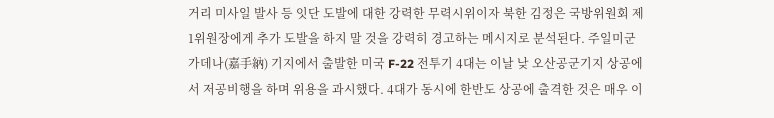거리 미사일 발사 등 잇단 도발에 대한 강력한 무력시위이자 북한 김정은 국방위원회 제1위원장에게 추가 도발을 하지 말 것을 강력히 경고하는 메시지로 분석된다. 주일미군 가데나(嘉手納) 기지에서 출발한 미국 F-22 전투기 4대는 이날 낮 오산공군기지 상공에서 저공비행을 하며 위용을 과시했다. 4대가 동시에 한반도 상공에 출격한 것은 매우 이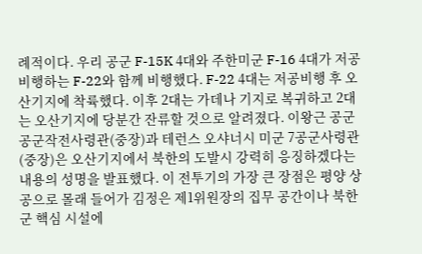례적이다. 우리 공군 F-15K 4대와 주한미군 F-16 4대가 저공비행하는 F-22와 함께 비행했다. F-22 4대는 저공비행 후 오산기지에 착륙했다. 이후 2대는 가데나 기지로 복귀하고 2대는 오산기지에 당분간 잔류할 것으로 알려졌다. 이왕근 공군 공군작전사령관(중장)과 테런스 오샤너시 미군 7공군사령관(중장)은 오산기지에서 북한의 도발시 강력히 응징하겠다는 내용의 성명을 발표했다. 이 전투기의 가장 큰 장점은 평양 상공으로 몰래 들어가 김정은 제1위원장의 집무 공간이나 북한군 핵심 시설에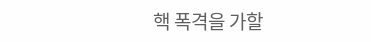핵 폭격을 가할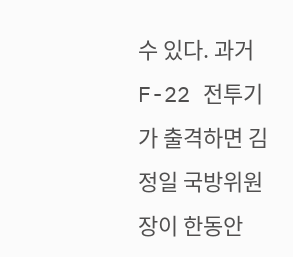수 있다. 과거 F-22 전투기가 출격하면 김정일 국방위원장이 한동안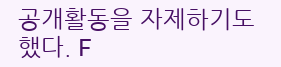공개활동을 자제하기도 했다. F